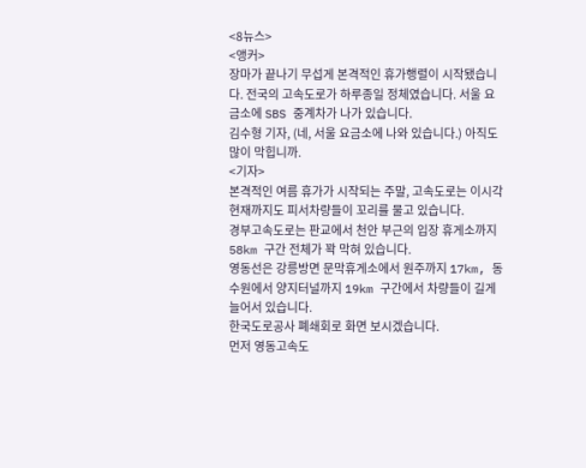<8뉴스>
<앵커>
장마가 끝나기 무섭게 본격적인 휴가행렬이 시작됐습니다. 전국의 고속도로가 하루종일 정체였습니다. 서울 요금소에 SBS 중계차가 나가 있습니다.
김수형 기자, (네, 서울 요금소에 나와 있습니다.) 아직도 많이 막힙니까.
<기자>
본격적인 여름 휴가가 시작되는 주말, 고속도로는 이시각 현재까지도 피서차량들이 꼬리를 물고 있습니다.
경부고속도로는 판교에서 천안 부근의 입장 휴게소까지 58km 구간 전체가 꽉 막혀 있습니다.
영동선은 강릉방면 문막휴게소에서 원주까지 17km, 동수원에서 양지터널까지 19km 구간에서 차량들이 길게 늘어서 있습니다.
한국도로공사 폐쇄회로 화면 보시겠습니다.
먼저 영동고속도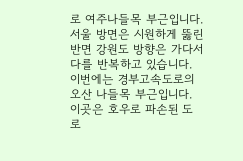로 여주나들목 부근입니다. 서울 방면은 시원하게 뚫린 반면 강원도 방향은 가다서다를 반복하고 있습니다.
이번에는 경부고속도로의 오산 나들목 부근입니다. 이곳은 호우로 파손된 도로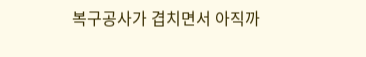복구공사가 겹치면서 아직까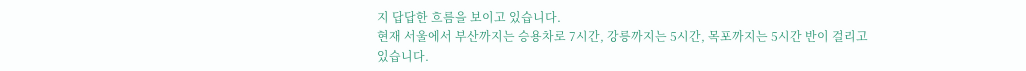지 답답한 흐름을 보이고 있습니다.
현재 서울에서 부산까지는 승용차로 7시간, 강릉까지는 5시간, 목포까지는 5시간 반이 걸리고 있습니다.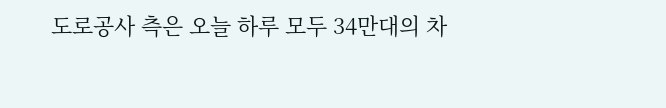도로공사 측은 오늘 하루 모두 34만대의 차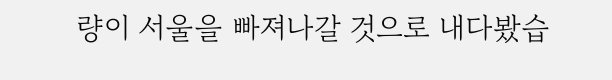량이 서울을 빠져나갈 것으로 내다봤습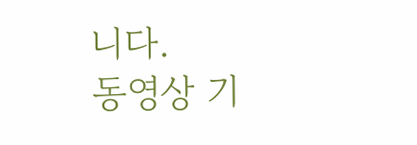니다.
동영상 기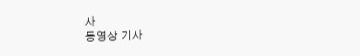사
동영상 기사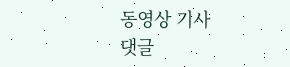동영상 기사
댓글